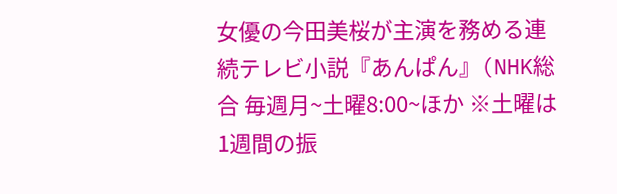女優の今田美桜が主演を務める連続テレビ小説『あんぱん』(NHK総合 毎週月~土曜8:00~ほか ※土曜は1週間の振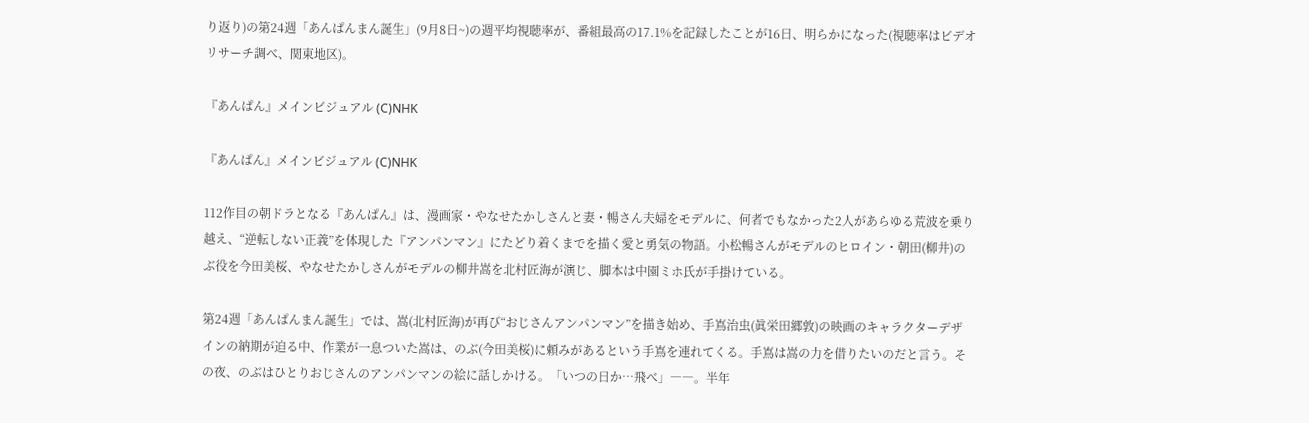り返り)の第24週「あんぱんまん誕生」(9月8日~)の週平均視聴率が、番組最高の17.1%を記録したことが16日、明らかになった(視聴率はビデオリサーチ調べ、関東地区)。

『あんぱん』メインビジュアル (C)NHK

『あんぱん』メインビジュアル (C)NHK

112作目の朝ドラとなる『あんぱん』は、漫画家・やなせたかしさんと妻・暢さん夫婦をモデルに、何者でもなかった2人があらゆる荒波を乗り越え、“逆転しない正義”を体現した『アンパンマン』にたどり着くまでを描く愛と勇気の物語。小松暢さんがモデルのヒロイン・朝田(柳井)のぶ役を今田美桜、やなせたかしさんがモデルの柳井嵩を北村匠海が演じ、脚本は中園ミホ氏が手掛けている。

第24週「あんぱんまん誕生」では、嵩(北村匠海)が再び“おじさんアンパンマン”を描き始め、手嶌治虫(眞栄田郷敦)の映画のキャラクターデザインの納期が迫る中、作業が一息ついた嵩は、のぶ(今田美桜)に頼みがあるという手嶌を連れてくる。手嶌は嵩の力を借りたいのだと言う。その夜、のぶはひとりおじさんのアンパンマンの絵に話しかける。「いつの日か…飛べ」――。半年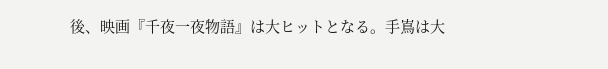後、映画『千夜一夜物語』は大ヒットとなる。手嶌は大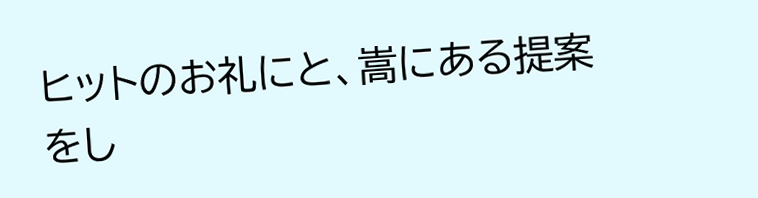ヒットのお礼にと、嵩にある提案をし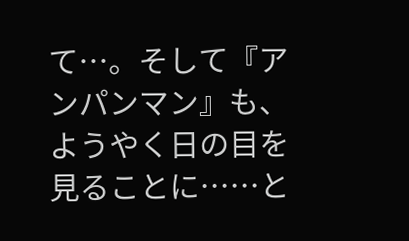て…。そして『アンパンマン』も、ようやく日の目を見ることに……と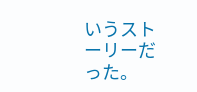いうストーリーだった。